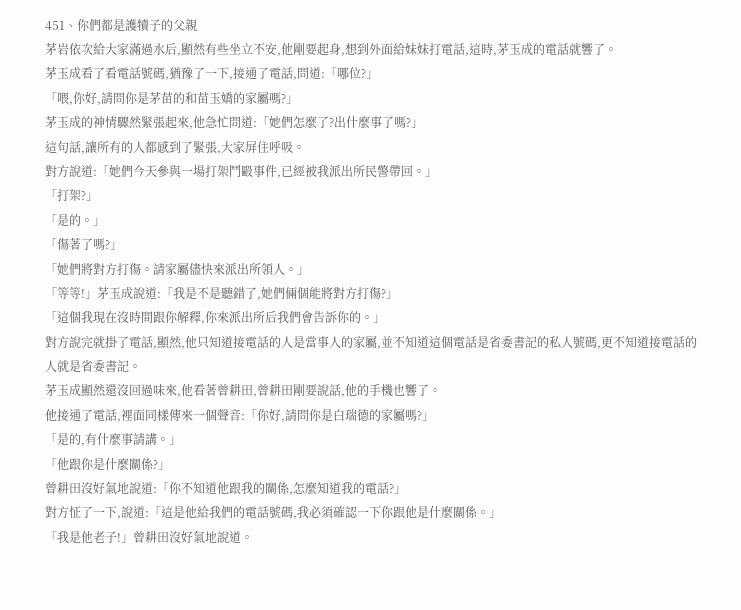451、你們都是護犢子的父親
茅岩依次給大家滿過水后,顯然有些坐立不安,他剛要起身,想到外面給妹妹打電話,這時,茅玉成的電話就響了。
茅玉成看了看電話號碼,猶豫了一下,接通了電話,問道:「哪位?」
「喂,你好,請問你是茅苗的和苗玉嬌的家屬嗎?」
茅玉成的神情驟然緊張起來,他急忙問道:「她們怎麼了?出什麼事了嗎?」
這句話,讓所有的人都感到了緊張,大家屏住呼吸。
對方說道:「她們今天參與一場打架鬥毆事件,已經被我派出所民警帶回。」
「打架?」
「是的。」
「傷著了嗎?」
「她們將對方打傷。請家屬儘快來派出所領人。」
「等等!」茅玉成說道:「我是不是聽錯了,她們倆個能將對方打傷?」
「這個我現在沒時間跟你解釋,你來派出所后我們會告訴你的。」
對方說完就掛了電話,顯然,他只知道接電話的人是當事人的家屬,並不知道這個電話是省委書記的私人號碼,更不知道接電話的人就是省委書記。
茅玉成顯然還沒回過味來,他看著曾耕田,曾耕田剛要說話,他的手機也響了。
他接通了電話,裡面同樣傳來一個聲音:「你好,請問你是白瑞德的家屬嗎?」
「是的,有什麼事請講。」
「他跟你是什麼關係?」
曾耕田沒好氣地說道:「你不知道他跟我的關係,怎麼知道我的電話?」
對方怔了一下,說道:「這是他給我們的電話號碼,我必須確認一下你跟他是什麼關係。」
「我是他老子!」曾耕田沒好氣地說道。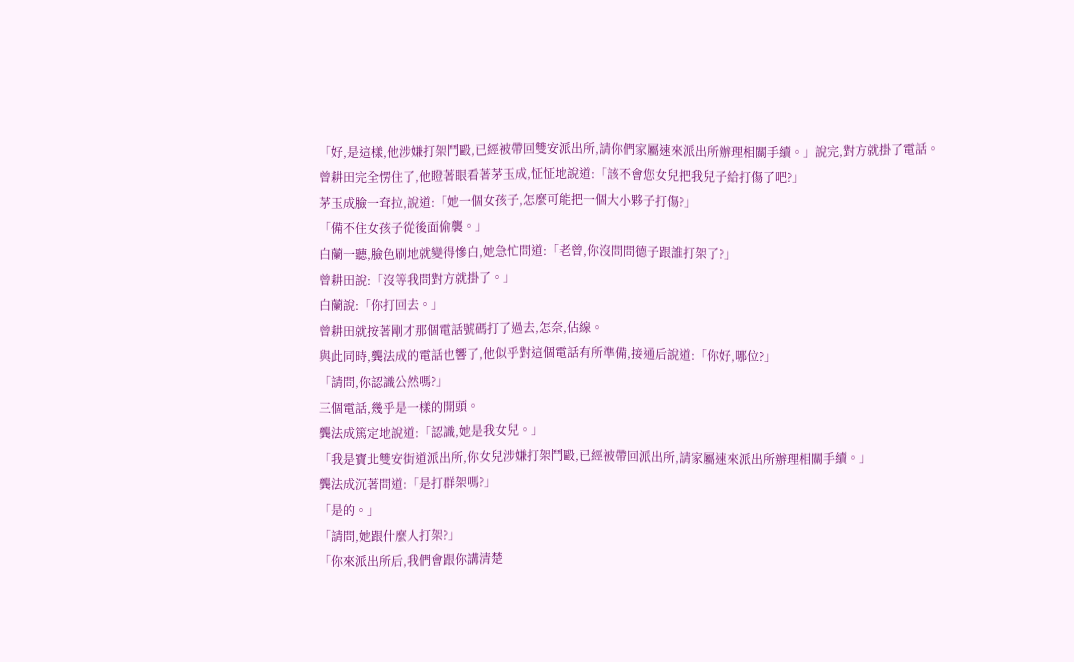「好,是這樣,他涉嫌打架鬥毆,已經被帶回雙安派出所,請你們家屬速來派出所辦理相關手續。」說完,對方就掛了電話。
曾耕田完全愣住了,他瞪著眼看著茅玉成,怔怔地說道:「該不會您女兒把我兒子給打傷了吧?」
茅玉成臉一耷拉,說道:「她一個女孩子,怎麼可能把一個大小夥子打傷?」
「備不住女孩子從後面偷襲。」
白蘭一聽,臉色刷地就變得慘白,她急忙問道:「老曾,你沒問問德子跟誰打架了?」
曾耕田說:「沒等我問對方就掛了。」
白蘭說:「你打回去。」
曾耕田就按著剛才那個電話號碼打了過去,怎奈,佔線。
與此同時,龔法成的電話也響了,他似乎對這個電話有所準備,接通后說道:「你好,哪位?」
「請問,你認識公然嗎?」
三個電話,幾乎是一樣的開頭。
龔法成篤定地說道:「認識,她是我女兒。」
「我是寶北雙安街道派出所,你女兒涉嫌打架鬥毆,已經被帶回派出所,請家屬速來派出所辦理相關手續。」
龔法成沉著問道:「是打群架嗎?」
「是的。」
「請問,她跟什麼人打架?」
「你來派出所后,我們會跟你講清楚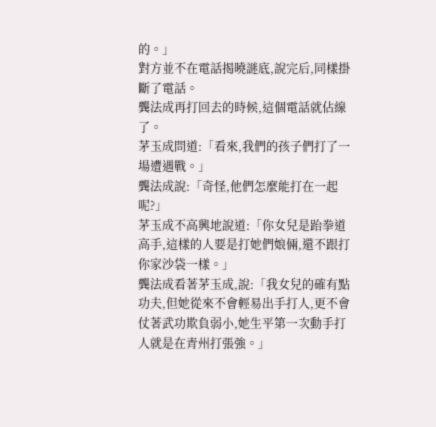的。」
對方並不在電話揭曉謎底,說完后,同樣掛斷了電話。
龔法成再打回去的時候,這個電話就佔線了。
茅玉成問道:「看來,我們的孩子們打了一場遭遇戰。」
龔法成說:「奇怪,他們怎麼能打在一起呢?」
茅玉成不高興地說道:「你女兒是跆拳道高手,這樣的人要是打她們娘倆,還不跟打你家沙袋一樣。」
龔法成看著茅玉成,說:「我女兒的確有點功夫,但她從來不會輕易出手打人,更不會仗著武功欺負弱小,她生平第一次動手打人就是在青州打張強。」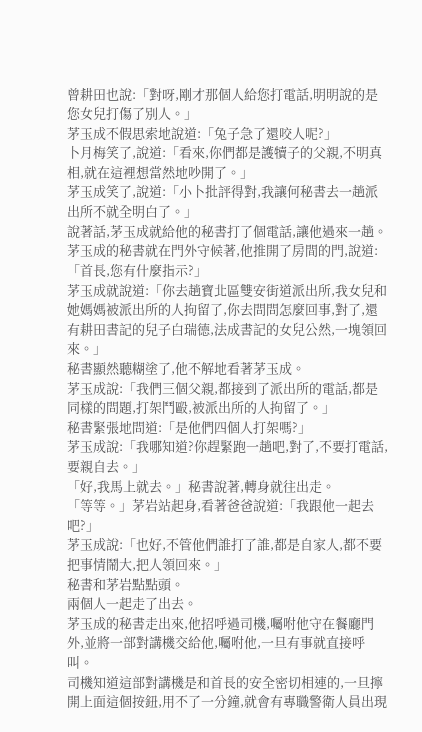曾耕田也說:「對呀,剛才那個人給您打電話,明明說的是您女兒打傷了別人。」
茅玉成不假思索地說道:「兔子急了還咬人呢?」
卜月梅笑了,說道:「看來,你們都是護犢子的父親,不明真相,就在這裡想當然地吵開了。」
茅玉成笑了,說道:「小卜批評得對,我讓何秘書去一趟派出所不就全明白了。」
說著話,茅玉成就給他的秘書打了個電話,讓他過來一趟。
茅玉成的秘書就在門外守候著,他推開了房間的門,說道:「首長,您有什麼指示?」
茅玉成就說道:「你去趟寶北區雙安街道派出所,我女兒和她媽媽被派出所的人拘留了,你去問問怎麼回事,對了,還有耕田書記的兒子白瑞德,法成書記的女兒公然,一塊領回來。」
秘書顯然聽糊塗了,他不解地看著茅玉成。
茅玉成說:「我們三個父親,都接到了派出所的電話,都是同樣的問題,打架鬥毆,被派出所的人拘留了。」
秘書緊張地問道:「是他們四個人打架嗎?」
茅玉成說:「我哪知道?你趕緊跑一趟吧,對了,不要打電話,要親自去。」
「好,我馬上就去。」秘書說著,轉身就往出走。
「等等。」茅岩站起身,看著爸爸說道:「我跟他一起去吧?」
茅玉成說:「也好,不管他們誰打了誰,都是自家人,都不要把事情鬧大,把人領回來。」
秘書和茅岩點點頭。
兩個人一起走了出去。
茅玉成的秘書走出來,他招呼過司機,囑咐他守在餐廳門外,並將一部對講機交給他,囑咐他,一旦有事就直接呼叫。
司機知道這部對講機是和首長的安全密切相連的,一旦擰開上面這個按鈕,用不了一分鐘,就會有專職警衛人員出現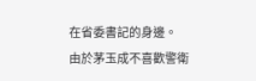在省委書記的身邊。
由於茅玉成不喜歡警衛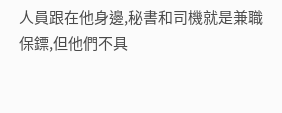人員跟在他身邊,秘書和司機就是兼職保鏢,但他們不具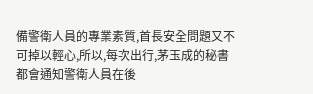備警衛人員的專業素質,首長安全問題又不可掉以輕心,所以,每次出行,茅玉成的秘書都會通知警衛人員在後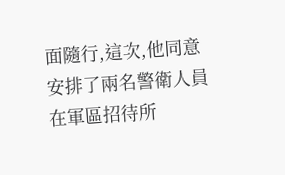面隨行,這次,他同意安排了兩名警衛人員在軍區招待所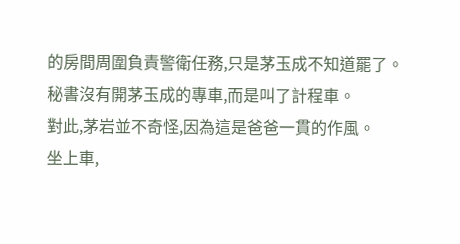的房間周圍負責警衛任務,只是茅玉成不知道罷了。
秘書沒有開茅玉成的專車,而是叫了計程車。
對此,茅岩並不奇怪,因為這是爸爸一貫的作風。
坐上車,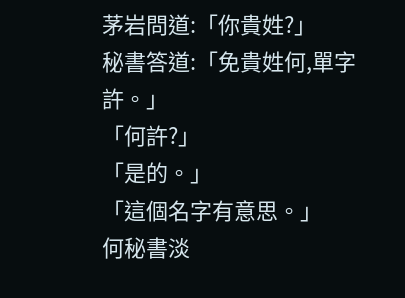茅岩問道:「你貴姓?」
秘書答道:「免貴姓何,單字許。」
「何許?」
「是的。」
「這個名字有意思。」
何秘書淡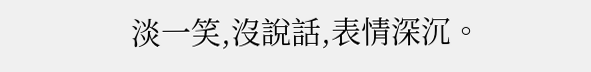淡一笑,沒說話,表情深沉。